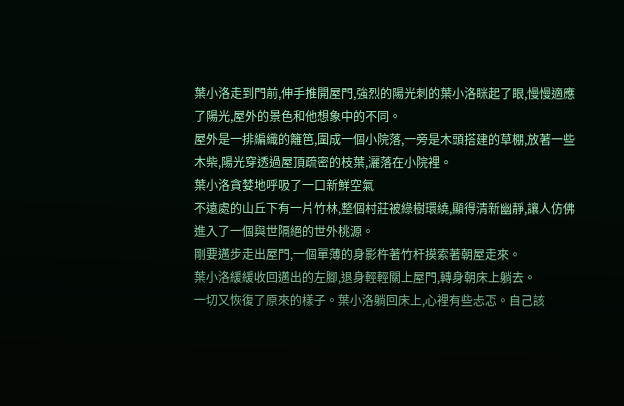葉小洛走到門前,伸手推開屋門,強烈的陽光刺的葉小洛眯起了眼,慢慢適應了陽光,屋外的景色和他想象中的不同。
屋外是一排編織的籬笆,圍成一個小院落,一旁是木頭搭建的草棚,放著一些木柴,陽光穿透過屋頂疏密的枝葉,灑落在小院裡。
葉小洛貪婪地呼吸了一口新鮮空氣
不遠處的山丘下有一片竹林,整個村莊被綠樹環繞,顯得清新幽靜,讓人仿佛進入了一個與世隔絕的世外桃源。
剛要邁步走出屋門,一個單薄的身影杵著竹杆摸索著朝屋走來。
葉小洛緩緩收回邁出的左腳,退身輕輕關上屋門,轉身朝床上躺去。
一切又恢復了原來的樣子。葉小洛躺回床上,心裡有些忐忑。自己該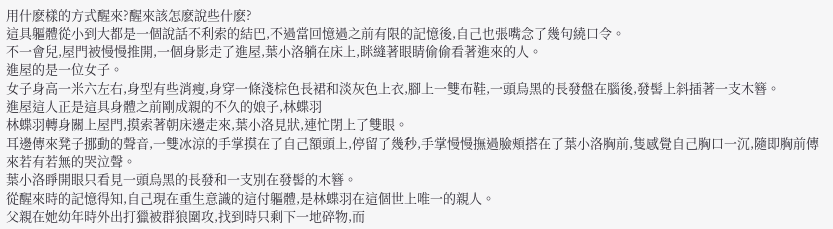用什麽樣的方式醒來?醒來該怎麽說些什麽?
這具軀體從小到大都是一個說話不利索的結巴,不過當回憶過之前有限的記憶後,自己也張嘴念了幾句繞口令。
不一會兒,屋門被慢慢推開,一個身影走了進屋,葉小洛躺在床上,眯縫著眼睛偷偷看著進來的人。
進屋的是一位女子。
女子身高一米六左右,身型有些消瘦,身穿一條淺棕色長裙和淡灰色上衣,腳上一雙布鞋,一頭烏黑的長發盤在腦後,發髻上斜插著一支木簪。
進屋這人正是這具身體之前剛成親的不久的娘子,林蝶羽
林蝶羽轉身關上屋門,摸索著朝床邊走來,葉小洛見狀,連忙閉上了雙眼。
耳邊傳來凳子挪動的聲音,一雙冰涼的手掌摸在了自己額頭上,停留了幾秒,手掌慢慢撫過臉頰搭在了葉小洛胸前,隻感覺自己胸口一沉,隨即胸前傳來若有若無的哭泣聲。
葉小洛睜開眼只看見一頭烏黑的長發和一支別在發髻的木簪。
從醒來時的記憶得知,自己現在重生意識的這付軀體,是林蝶羽在這個世上唯一的親人。
父親在她幼年時外出打獵被群狼圍攻,找到時只剩下一地碎物,而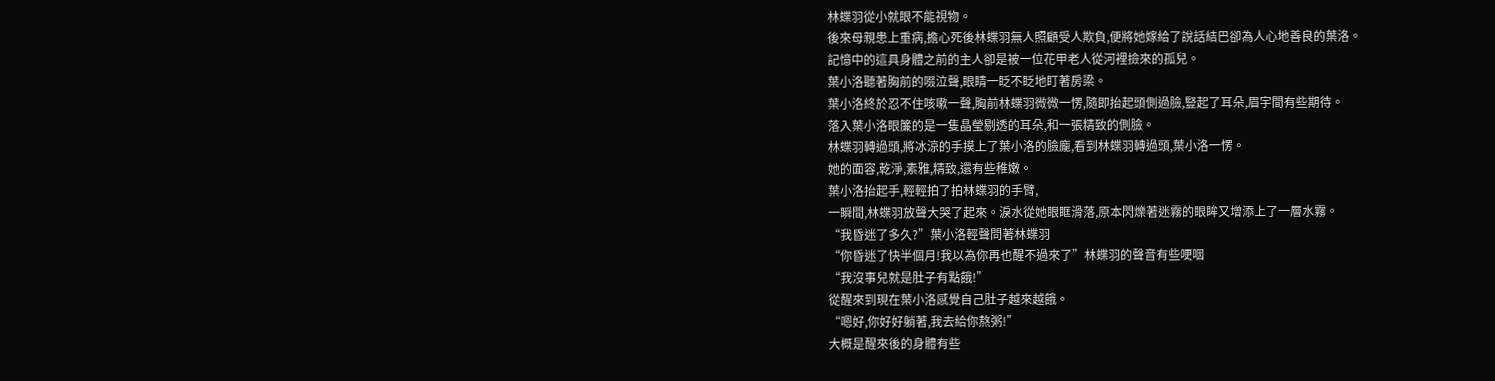林蝶羽從小就眼不能視物。
後來母親患上重病,擔心死後林蝶羽無人照顧受人欺負,便將她嫁給了說話結巴卻為人心地善良的葉洛。
記憶中的這具身體之前的主人卻是被一位花甲老人從河裡撿來的孤兒。
葉小洛聽著胸前的啜泣聲,眼睛一眨不眨地盯著房梁。
葉小洛終於忍不住咳嗽一聲,胸前林蝶羽微微一愣,隨即抬起頭側過臉,豎起了耳朵,眉宇間有些期待。
落入葉小洛眼簾的是一隻晶瑩剔透的耳朵,和一張精致的側臉。
林蝶羽轉過頭,將冰涼的手摸上了葉小洛的臉龐,看到林蝶羽轉過頭,葉小洛一愣。
她的面容,乾淨,素雅,精致,還有些稚嫩。
葉小洛抬起手,輕輕拍了拍林蝶羽的手臂,
一瞬間,林蝶羽放聲大哭了起來。淚水從她眼眶滑落,原本閃爍著迷霧的眼眸又增添上了一層水霧。
“我昏迷了多久?”葉小洛輕聲問著林蝶羽
“你昏迷了快半個月!我以為你再也醒不過來了”林蝶羽的聲音有些哽咽
“我沒事兒就是肚子有點餓!”
從醒來到現在葉小洛感覺自己肚子越來越餓。
“嗯好,你好好躺著,我去給你熬粥!”
大概是醒來後的身體有些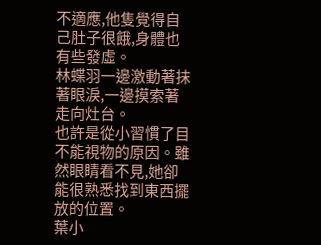不適應,他隻覺得自己肚子很餓,身體也有些發虛。
林蝶羽一邊激動著抹著眼淚,一邊摸索著走向灶台。
也許是從小習慣了目不能視物的原因。雖然眼睛看不見,她卻能很熟悉找到東西擺放的位置。
葉小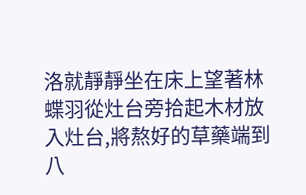洛就靜靜坐在床上望著林蝶羽從灶台旁拾起木材放入灶台,將熬好的草藥端到八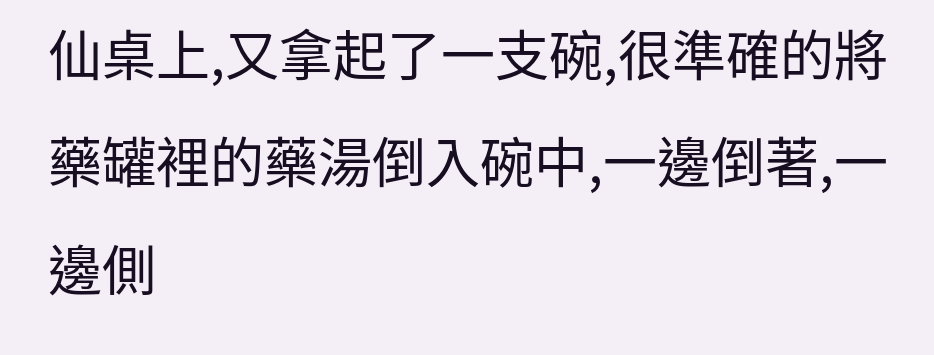仙桌上,又拿起了一支碗,很準確的將藥罐裡的藥湯倒入碗中,一邊倒著,一邊側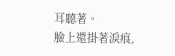耳聽著。
臉上還掛著淚痕,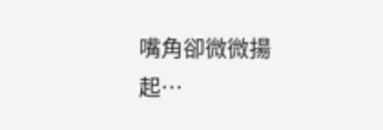嘴角卻微微揚起…